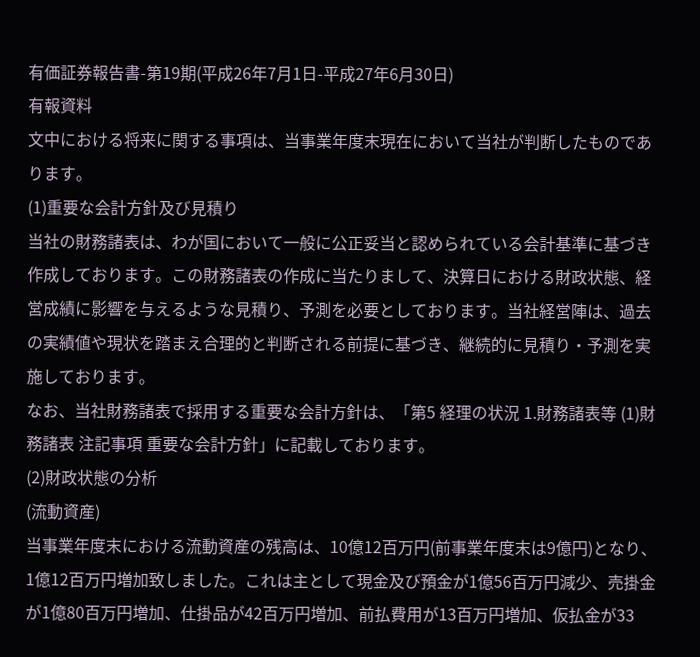有価証券報告書-第19期(平成26年7月1日-平成27年6月30日)
有報資料
文中における将来に関する事項は、当事業年度末現在において当社が判断したものであります。
(1)重要な会計方針及び見積り
当社の財務諸表は、わが国において一般に公正妥当と認められている会計基準に基づき作成しております。この財務諸表の作成に当たりまして、決算日における財政状態、経営成績に影響を与えるような見積り、予測を必要としております。当社経営陣は、過去の実績値や現状を踏まえ合理的と判断される前提に基づき、継続的に見積り・予測を実施しております。
なお、当社財務諸表で採用する重要な会計方針は、「第5 経理の状況 1.財務諸表等 (1)財務諸表 注記事項 重要な会計方針」に記載しております。
(2)財政状態の分析
(流動資産)
当事業年度末における流動資産の残高は、10億12百万円(前事業年度末は9億円)となり、1億12百万円増加致しました。これは主として現金及び預金が1億56百万円減少、売掛金が1億80百万円増加、仕掛品が42百万円増加、前払費用が13百万円増加、仮払金が33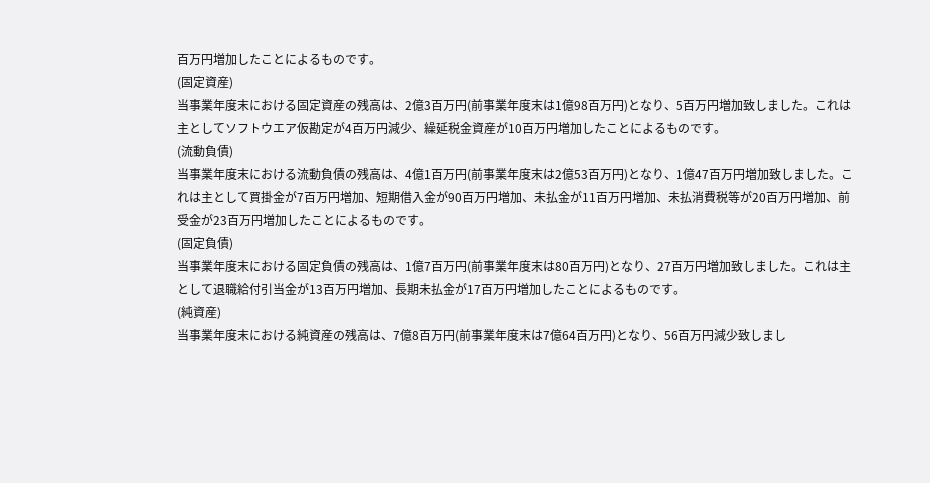百万円増加したことによるものです。
(固定資産)
当事業年度末における固定資産の残高は、2億3百万円(前事業年度末は1億98百万円)となり、5百万円増加致しました。これは主としてソフトウエア仮勘定が4百万円減少、繰延税金資産が10百万円増加したことによるものです。
(流動負債)
当事業年度末における流動負債の残高は、4億1百万円(前事業年度末は2億53百万円)となり、1億47百万円増加致しました。これは主として買掛金が7百万円増加、短期借入金が90百万円増加、未払金が11百万円増加、未払消費税等が20百万円増加、前受金が23百万円増加したことによるものです。
(固定負債)
当事業年度末における固定負債の残高は、1億7百万円(前事業年度末は80百万円)となり、27百万円増加致しました。これは主として退職給付引当金が13百万円増加、長期未払金が17百万円増加したことによるものです。
(純資産)
当事業年度末における純資産の残高は、7億8百万円(前事業年度末は7億64百万円)となり、56百万円減少致しまし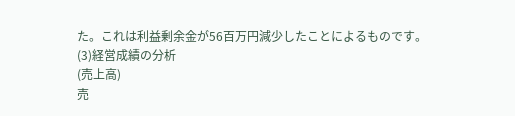た。これは利益剰余金が56百万円減少したことによるものです。
(3)経営成績の分析
(売上高)
売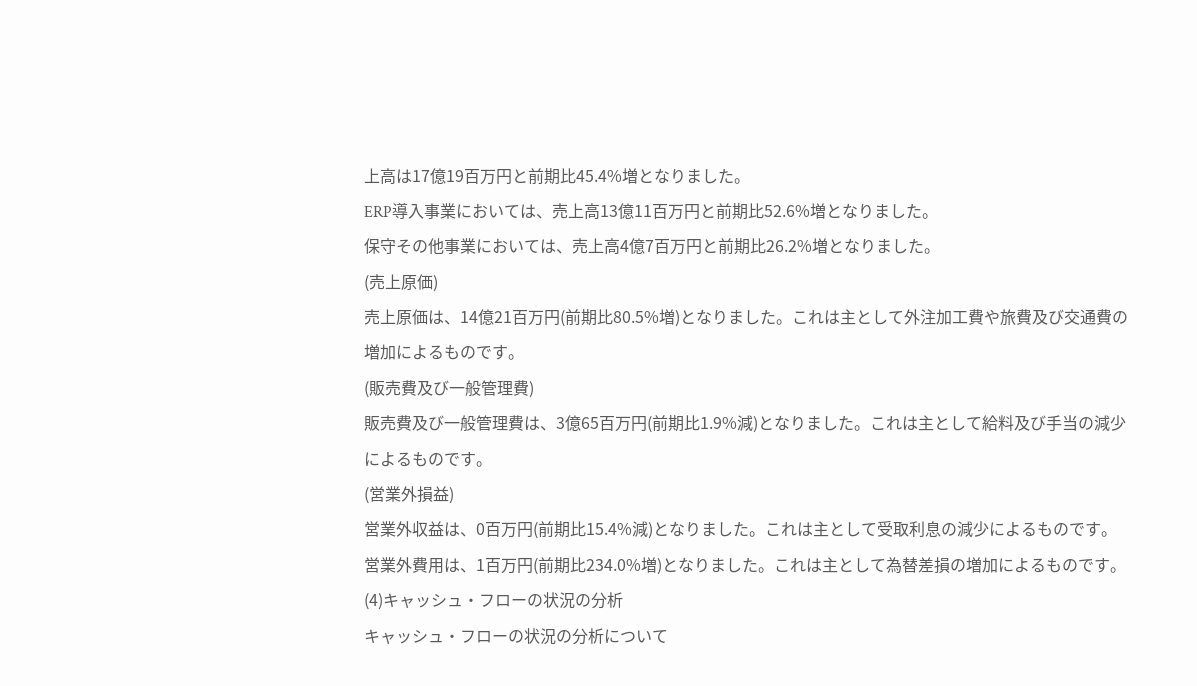上高は17億19百万円と前期比45.4%増となりました。
ERP導入事業においては、売上高13億11百万円と前期比52.6%増となりました。
保守その他事業においては、売上高4億7百万円と前期比26.2%増となりました。
(売上原価)
売上原価は、14億21百万円(前期比80.5%増)となりました。これは主として外注加工費や旅費及び交通費の増加によるものです。
(販売費及び一般管理費)
販売費及び一般管理費は、3億65百万円(前期比1.9%減)となりました。これは主として給料及び手当の減少によるものです。
(営業外損益)
営業外収益は、0百万円(前期比15.4%減)となりました。これは主として受取利息の減少によるものです。
営業外費用は、1百万円(前期比234.0%増)となりました。これは主として為替差損の増加によるものです。
(4)キャッシュ・フローの状況の分析
キャッシュ・フローの状況の分析について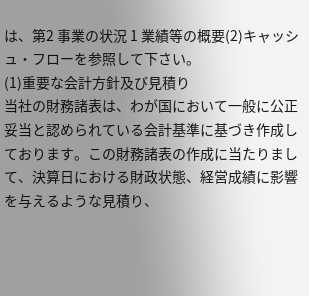は、第2 事業の状況 1 業績等の概要(2)キャッシュ・フローを参照して下さい。
(1)重要な会計方針及び見積り
当社の財務諸表は、わが国において一般に公正妥当と認められている会計基準に基づき作成しております。この財務諸表の作成に当たりまして、決算日における財政状態、経営成績に影響を与えるような見積り、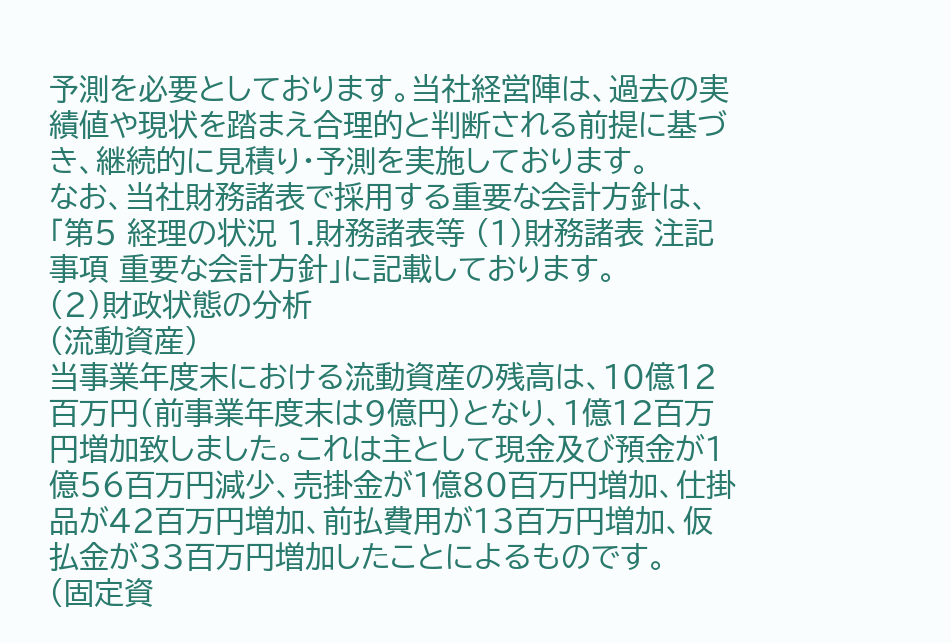予測を必要としております。当社経営陣は、過去の実績値や現状を踏まえ合理的と判断される前提に基づき、継続的に見積り・予測を実施しております。
なお、当社財務諸表で採用する重要な会計方針は、「第5 経理の状況 1.財務諸表等 (1)財務諸表 注記事項 重要な会計方針」に記載しております。
(2)財政状態の分析
(流動資産)
当事業年度末における流動資産の残高は、10億12百万円(前事業年度末は9億円)となり、1億12百万円増加致しました。これは主として現金及び預金が1億56百万円減少、売掛金が1億80百万円増加、仕掛品が42百万円増加、前払費用が13百万円増加、仮払金が33百万円増加したことによるものです。
(固定資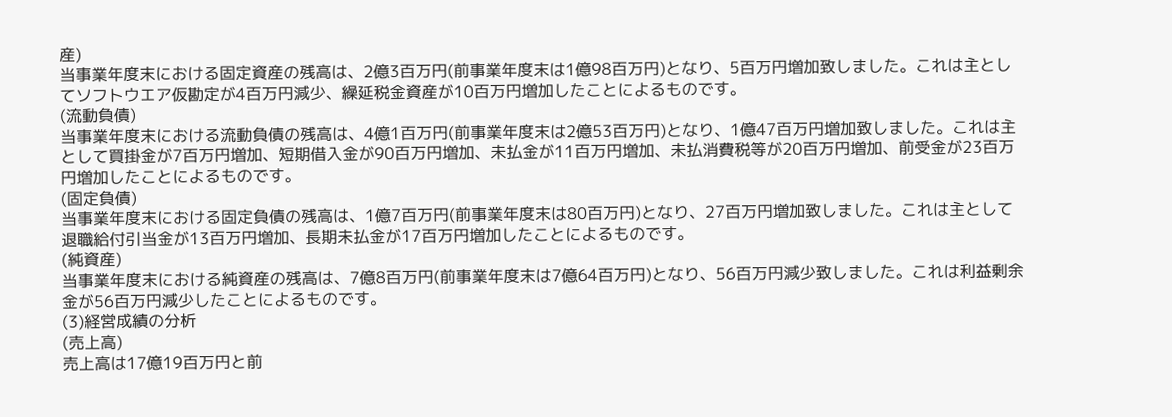産)
当事業年度末における固定資産の残高は、2億3百万円(前事業年度末は1億98百万円)となり、5百万円増加致しました。これは主としてソフトウエア仮勘定が4百万円減少、繰延税金資産が10百万円増加したことによるものです。
(流動負債)
当事業年度末における流動負債の残高は、4億1百万円(前事業年度末は2億53百万円)となり、1億47百万円増加致しました。これは主として買掛金が7百万円増加、短期借入金が90百万円増加、未払金が11百万円増加、未払消費税等が20百万円増加、前受金が23百万円増加したことによるものです。
(固定負債)
当事業年度末における固定負債の残高は、1億7百万円(前事業年度末は80百万円)となり、27百万円増加致しました。これは主として退職給付引当金が13百万円増加、長期未払金が17百万円増加したことによるものです。
(純資産)
当事業年度末における純資産の残高は、7億8百万円(前事業年度末は7億64百万円)となり、56百万円減少致しました。これは利益剰余金が56百万円減少したことによるものです。
(3)経営成績の分析
(売上高)
売上高は17億19百万円と前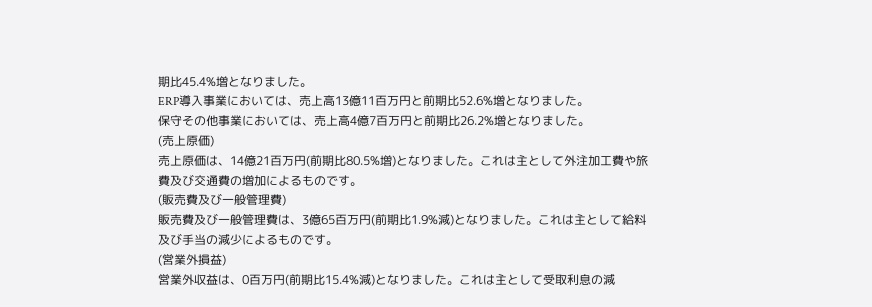期比45.4%増となりました。
ERP導入事業においては、売上高13億11百万円と前期比52.6%増となりました。
保守その他事業においては、売上高4億7百万円と前期比26.2%増となりました。
(売上原価)
売上原価は、14億21百万円(前期比80.5%増)となりました。これは主として外注加工費や旅費及び交通費の増加によるものです。
(販売費及び一般管理費)
販売費及び一般管理費は、3億65百万円(前期比1.9%減)となりました。これは主として給料及び手当の減少によるものです。
(営業外損益)
営業外収益は、0百万円(前期比15.4%減)となりました。これは主として受取利息の減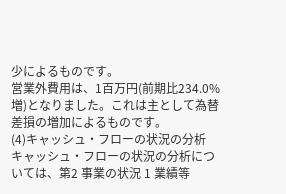少によるものです。
営業外費用は、1百万円(前期比234.0%増)となりました。これは主として為替差損の増加によるものです。
(4)キャッシュ・フローの状況の分析
キャッシュ・フローの状況の分析については、第2 事業の状況 1 業績等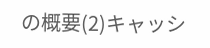の概要(2)キャッシ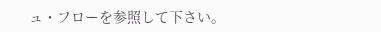ュ・フローを参照して下さい。